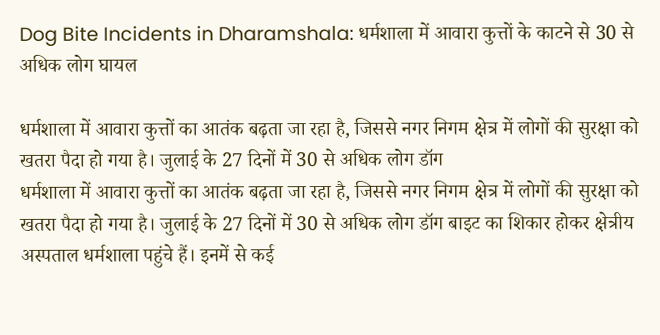Dog Bite Incidents in Dharamshala: धर्मशाला में आवारा कुत्तों के काटने से 30 से अधिक लोग घायल

धर्मशाला में आवारा कुत्तों का आतंक बढ़ता जा रहा है, जिससे नगर निगम क्षेत्र में लोगों की सुरक्षा को खतरा पैदा हो गया है। जुलाई के 27 दिनों में 30 से अधिक लोग डॉग
धर्मशाला में आवारा कुत्तों का आतंक बढ़ता जा रहा है, जिससे नगर निगम क्षेत्र में लोगों की सुरक्षा को खतरा पैदा हो गया है। जुलाई के 27 दिनों में 30 से अधिक लोग डॉग बाइट का शिकार होकर क्षेत्रीय अस्पताल धर्मशाला पहुंचे हैं। इनमें से कई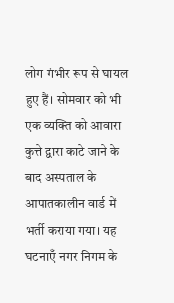लोग गंभीर रूप से घायल हुए हैं। सोमवार को भी एक व्यक्ति को आवारा कुत्ते द्वारा काटे जाने के बाद अस्पताल के आपातकालीन वार्ड में भर्ती कराया गया। यह घटनाएँ नगर निगम के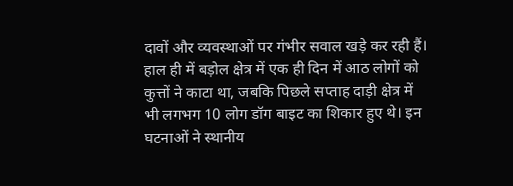दावों और व्यवस्थाओं पर गंभीर सवाल खड़े कर रही हैं। हाल ही में बड़ोल क्षेत्र में एक ही दिन में आठ लोगों को कुत्तों ने काटा था, जबकि पिछले सप्ताह दाड़ी क्षेत्र में भी लगभग 10 लोग डॉग बाइट का शिकार हुए थे। इन घटनाओं ने स्थानीय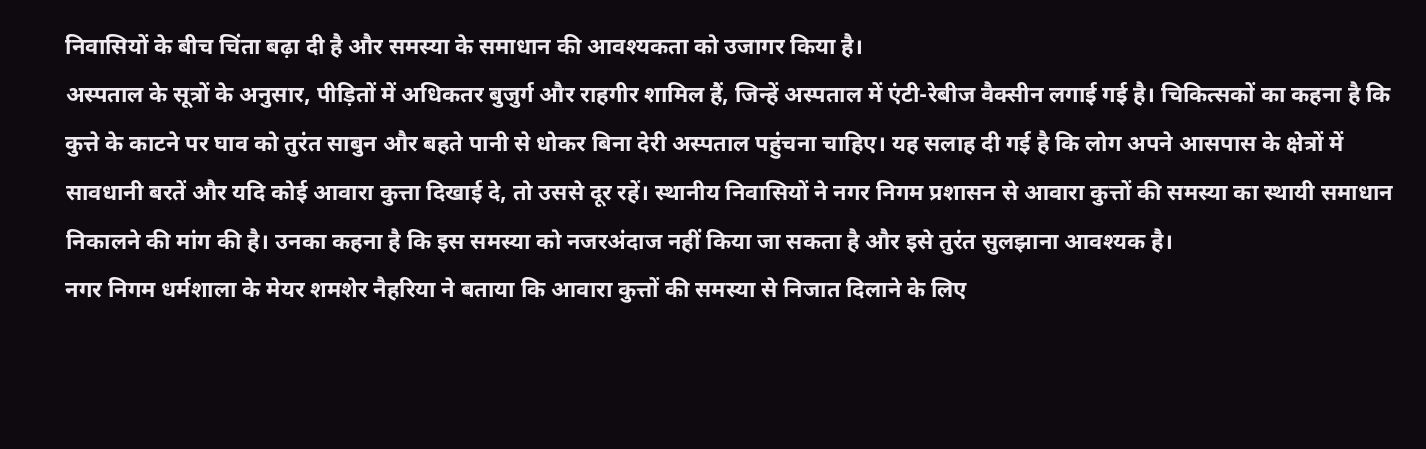निवासियों के बीच चिंता बढ़ा दी है और समस्या के समाधान की आवश्यकता को उजागर किया है।
अस्पताल के सूत्रों के अनुसार, पीड़ितों में अधिकतर बुजुर्ग और राहगीर शामिल हैं, जिन्हें अस्पताल में एंटी-रेबीज वैक्सीन लगाई गई है। चिकित्सकों का कहना है कि कुत्ते के काटने पर घाव को तुरंत साबुन और बहते पानी से धोकर बिना देरी अस्पताल पहुंचना चाहिए। यह सलाह दी गई है कि लोग अपने आसपास के क्षेत्रों में सावधानी बरतें और यदि कोई आवारा कुत्ता दिखाई दे, तो उससे दूर रहें। स्थानीय निवासियों ने नगर निगम प्रशासन से आवारा कुत्तों की समस्या का स्थायी समाधान निकालने की मांग की है। उनका कहना है कि इस समस्या को नजरअंदाज नहीं किया जा सकता है और इसे तुरंत सुलझाना आवश्यक है।
नगर निगम धर्मशाला के मेयर शमशेर नैहरिया ने बताया कि आवारा कुत्तों की समस्या से निजात दिलाने के लिए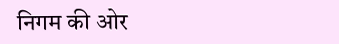निगम की ओर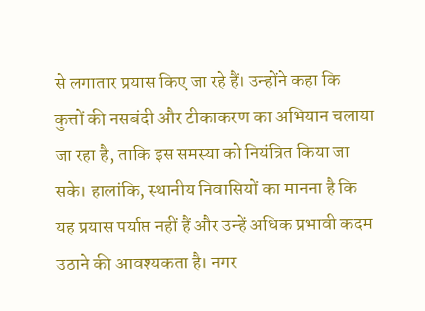से लगातार प्रयास किए जा रहे हैं। उन्होंने कहा कि कुत्तों की नसबंदी और टीकाकरण का अभियान चलाया जा रहा है, ताकि इस समस्या को नियंत्रित किया जा सके। हालांकि, स्थानीय निवासियों का मानना है कि यह प्रयास पर्याप्त नहीं हैं और उन्हें अधिक प्रभावी कदम उठाने की आवश्यकता है। नगर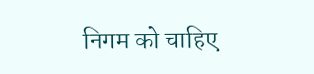निगम को चाहिए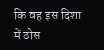कि वह इस दिशा में ठोस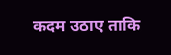कदम उठाए ताकि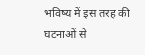भविष्य में इस तरह की घटनाओं से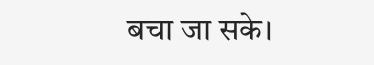बचा जा सके।